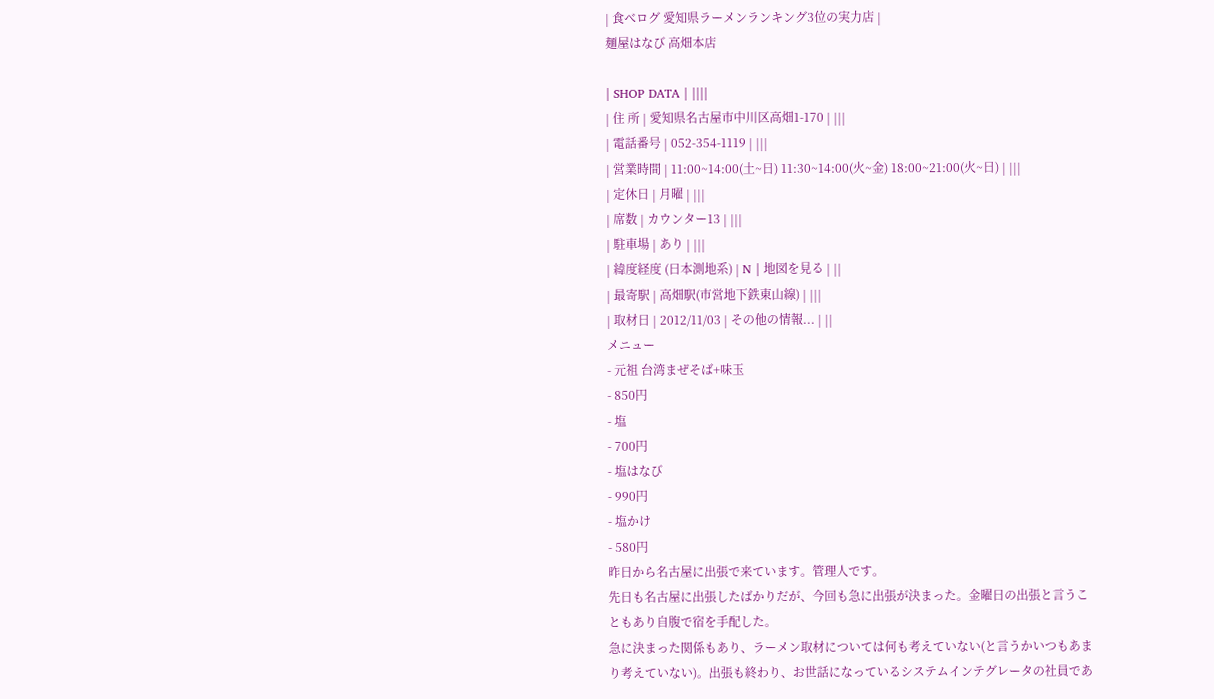| 食べログ 愛知県ラーメンランキング3位の実力店 |
麺屋はなび 高畑本店

| SHOP DATA | ||||
| 住 所 | 愛知県名古屋市中川区高畑1-170 | |||
| 電話番号 | 052-354-1119 | |||
| 営業時間 | 11:00~14:00(土~日) 11:30~14:00(火~金) 18:00~21:00(火~日) | |||
| 定休日 | 月曜 | |||
| 席数 | カウンター13 | |||
| 駐車場 | あり | |||
| 緯度経度 (日本測地系) | N | 地図を見る | ||
| 最寄駅 | 高畑駅(市営地下鉄東山線) | |||
| 取材日 | 2012/11/03 | その他の情報... | ||
メニュー
- 元祖 台湾まぜそば+味玉
- 850円
- 塩
- 700円
- 塩はなび
- 990円
- 塩かけ
- 580円
昨日から名古屋に出張で来ています。管理人です。
先日も名古屋に出張したばかりだが、今回も急に出張が決まった。金曜日の出張と言うこともあり自腹で宿を手配した。
急に決まった関係もあり、ラーメン取材については何も考えていない(と言うかいつもあまり考えていない)。出張も終わり、お世話になっているシステムインテグレータの社員であ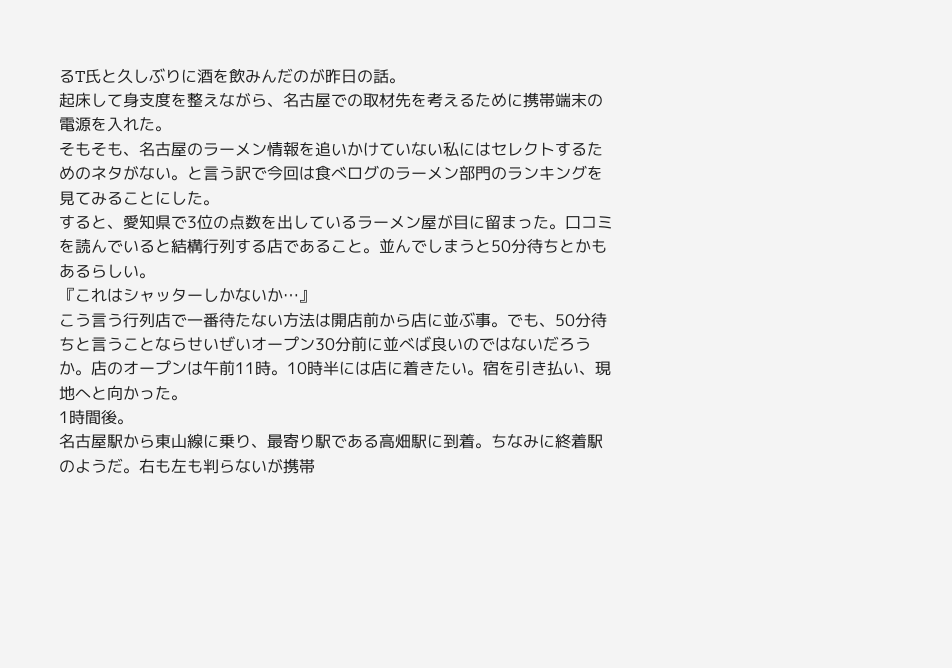るT氏と久しぶりに酒を飲みんだのが昨日の話。
起床して身支度を整えながら、名古屋での取材先を考えるために携帯端末の電源を入れた。
そもそも、名古屋のラーメン情報を追いかけていない私にはセレクトするためのネタがない。と言う訳で今回は食べログのラーメン部門のランキングを見てみることにした。
すると、愛知県で3位の点数を出しているラーメン屋が目に留まった。口コミを読んでいると結構行列する店であること。並んでしまうと50分待ちとかもあるらしい。
『これはシャッターしかないか…』
こう言う行列店で一番待たない方法は開店前から店に並ぶ事。でも、50分待ちと言うことならせいぜいオープン30分前に並べば良いのではないだろうか。店のオープンは午前11時。10時半には店に着きたい。宿を引き払い、現地へと向かった。
1時間後。
名古屋駅から東山線に乗り、最寄り駅である高畑駅に到着。ちなみに終着駅のようだ。右も左も判らないが携帯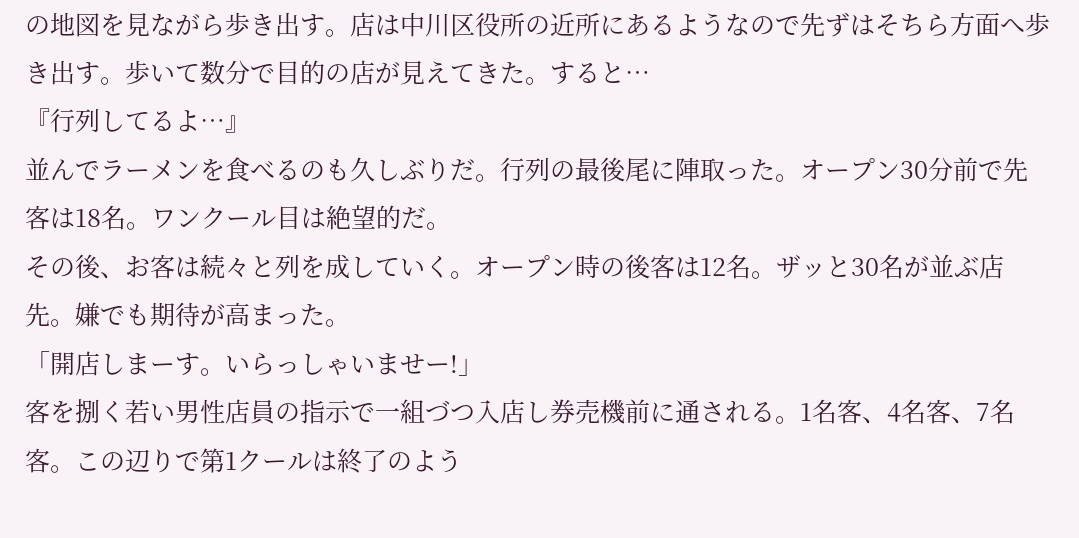の地図を見ながら歩き出す。店は中川区役所の近所にあるようなので先ずはそちら方面へ歩き出す。歩いて数分で目的の店が見えてきた。すると…
『行列してるよ…』
並んでラーメンを食べるのも久しぶりだ。行列の最後尾に陣取った。オープン30分前で先客は18名。ワンクール目は絶望的だ。
その後、お客は続々と列を成していく。オープン時の後客は12名。ザッと30名が並ぶ店先。嫌でも期待が高まった。
「開店しまーす。いらっしゃいませー!」
客を捌く若い男性店員の指示で一組づつ入店し券売機前に通される。1名客、4名客、7名客。この辺りで第1クールは終了のよう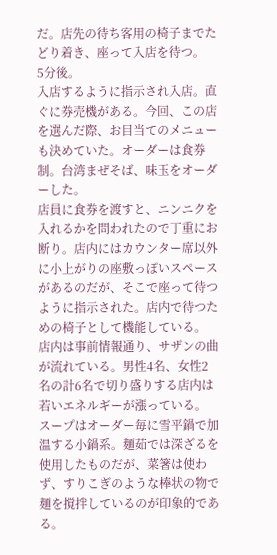だ。店先の待ち客用の椅子までたどり着き、座って入店を待つ。
5分後。
入店するように指示され入店。直ぐに券売機がある。今回、この店を選んだ際、お目当てのメニューも決めていた。オーダーは食券制。台湾まぜそば、味玉をオーダーした。
店員に食券を渡すと、ニンニクを入れるかを問われたので丁重にお断り。店内にはカウンター席以外に小上がりの座敷っぽいスペースがあるのだが、そこで座って待つように指示された。店内で待つための椅子として機能している。
店内は事前情報通り、サザンの曲が流れている。男性4名、女性2名の計6名で切り盛りする店内は若いエネルギーが漲っている。
スープはオーダー毎に雪平鍋で加温する小鍋系。麺茹では深ざるを使用したものだが、菜箸は使わず、すりこぎのような棒状の物で麺を撹拌しているのが印象的である。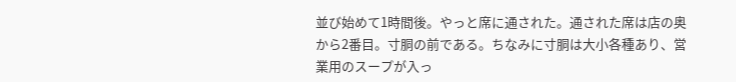並び始めて1時間後。やっと席に通された。通された席は店の奥から2番目。寸胴の前である。ちなみに寸胴は大小各種あり、営業用のスープが入っ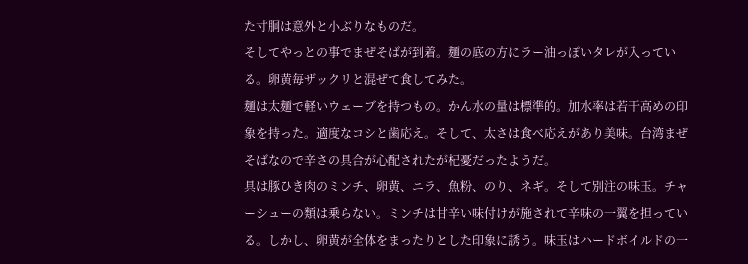た寸胴は意外と小ぶりなものだ。
そしてやっとの事でまぜそばが到着。麺の底の方にラー油っぽいタレが入っている。卵黄毎ザックリと混ぜて食してみた。
麺は太麺で軽いウェーブを持つもの。かん水の量は標準的。加水率は若干高めの印象を持った。適度なコシと歯応え。そして、太さは食べ応えがあり美味。台湾まぜそばなので辛さの具合が心配されたが杞憂だったようだ。
具は豚ひき肉のミンチ、卵黄、ニラ、魚粉、のり、ネギ。そして別注の味玉。チャーシューの類は乗らない。ミンチは甘辛い味付けが施されて辛味の一翼を担っている。しかし、卵黄が全体をまったりとした印象に誘う。味玉はハードボイルドの一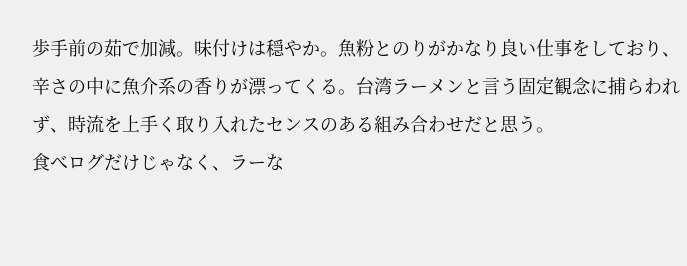歩手前の茹で加減。味付けは穏やか。魚粉とのりがかなり良い仕事をしており、辛さの中に魚介系の香りが漂ってくる。台湾ラーメンと言う固定観念に捕らわれず、時流を上手く取り入れたセンスのある組み合わせだと思う。
食べログだけじゃなく、ラーな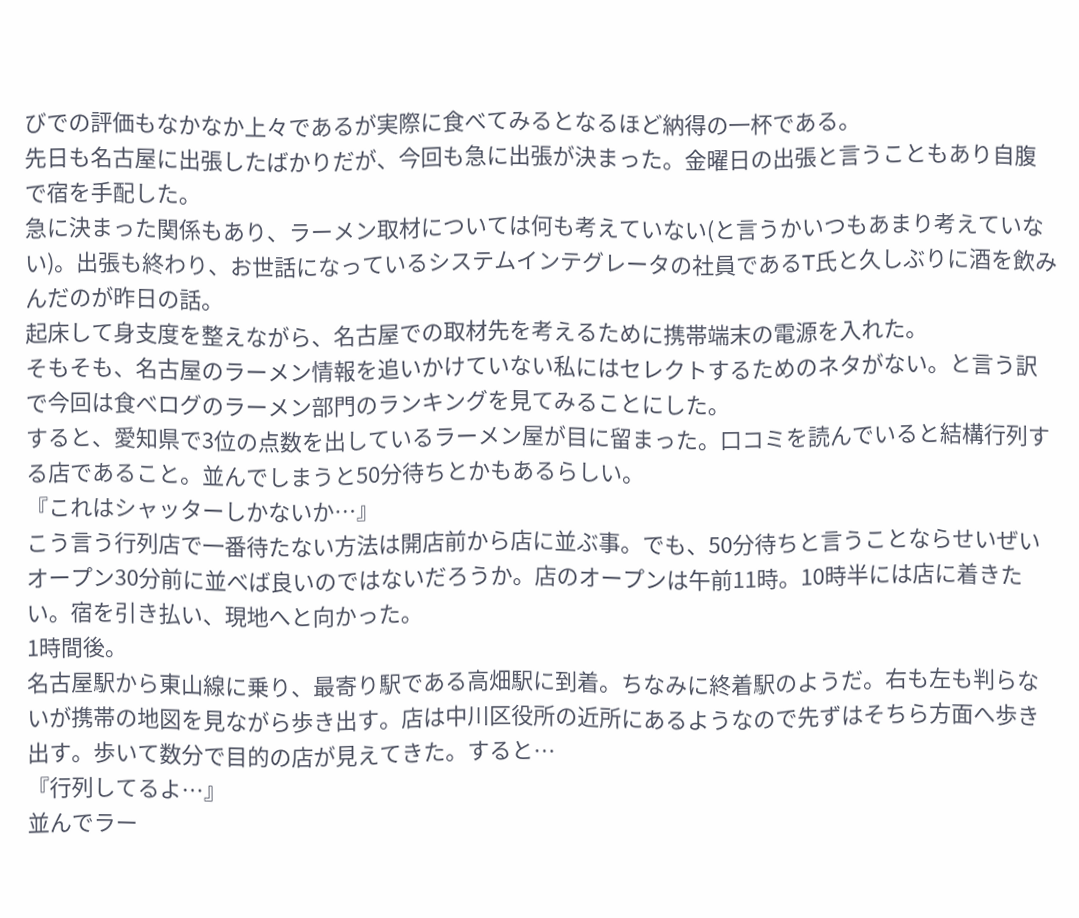びでの評価もなかなか上々であるが実際に食べてみるとなるほど納得の一杯である。
先日も名古屋に出張したばかりだが、今回も急に出張が決まった。金曜日の出張と言うこともあり自腹で宿を手配した。
急に決まった関係もあり、ラーメン取材については何も考えていない(と言うかいつもあまり考えていない)。出張も終わり、お世話になっているシステムインテグレータの社員であるT氏と久しぶりに酒を飲みんだのが昨日の話。
起床して身支度を整えながら、名古屋での取材先を考えるために携帯端末の電源を入れた。
そもそも、名古屋のラーメン情報を追いかけていない私にはセレクトするためのネタがない。と言う訳で今回は食べログのラーメン部門のランキングを見てみることにした。
すると、愛知県で3位の点数を出しているラーメン屋が目に留まった。口コミを読んでいると結構行列する店であること。並んでしまうと50分待ちとかもあるらしい。
『これはシャッターしかないか…』
こう言う行列店で一番待たない方法は開店前から店に並ぶ事。でも、50分待ちと言うことならせいぜいオープン30分前に並べば良いのではないだろうか。店のオープンは午前11時。10時半には店に着きたい。宿を引き払い、現地へと向かった。
1時間後。
名古屋駅から東山線に乗り、最寄り駅である高畑駅に到着。ちなみに終着駅のようだ。右も左も判らないが携帯の地図を見ながら歩き出す。店は中川区役所の近所にあるようなので先ずはそちら方面へ歩き出す。歩いて数分で目的の店が見えてきた。すると…
『行列してるよ…』
並んでラー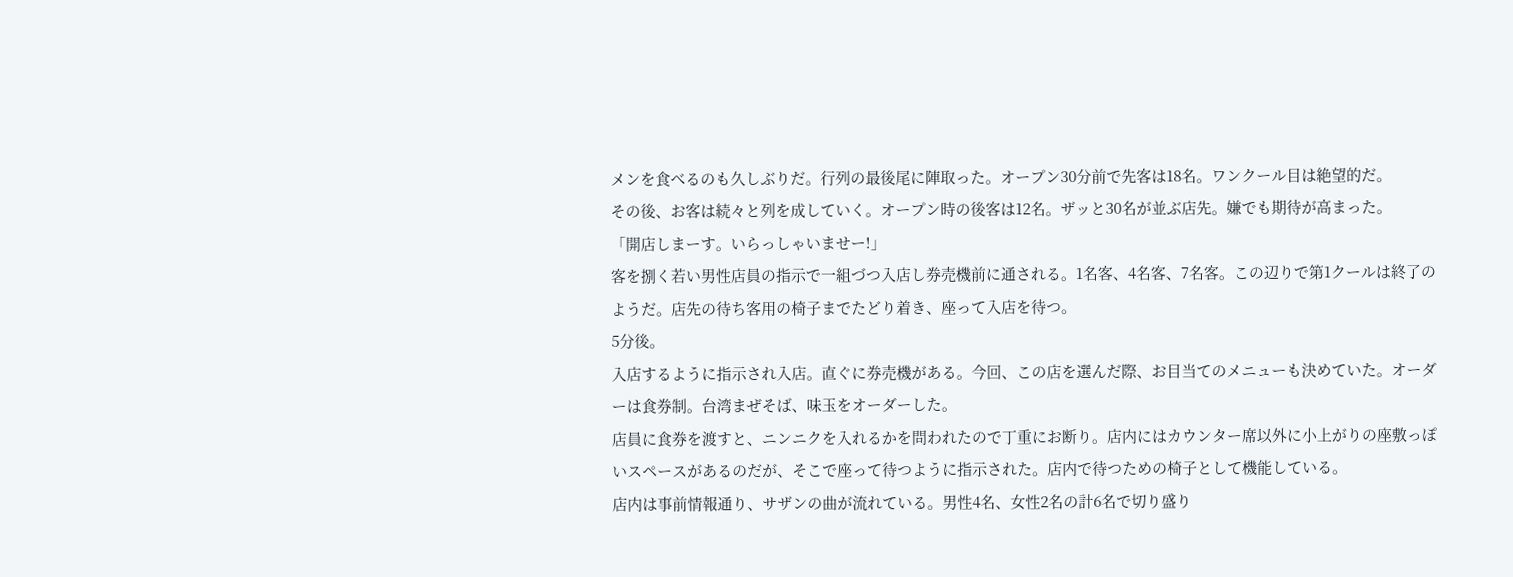メンを食べるのも久しぶりだ。行列の最後尾に陣取った。オープン30分前で先客は18名。ワンクール目は絶望的だ。
その後、お客は続々と列を成していく。オープン時の後客は12名。ザッと30名が並ぶ店先。嫌でも期待が高まった。
「開店しまーす。いらっしゃいませー!」
客を捌く若い男性店員の指示で一組づつ入店し券売機前に通される。1名客、4名客、7名客。この辺りで第1クールは終了のようだ。店先の待ち客用の椅子までたどり着き、座って入店を待つ。
5分後。
入店するように指示され入店。直ぐに券売機がある。今回、この店を選んだ際、お目当てのメニューも決めていた。オーダーは食券制。台湾まぜそば、味玉をオーダーした。
店員に食券を渡すと、ニンニクを入れるかを問われたので丁重にお断り。店内にはカウンター席以外に小上がりの座敷っぽいスペースがあるのだが、そこで座って待つように指示された。店内で待つための椅子として機能している。
店内は事前情報通り、サザンの曲が流れている。男性4名、女性2名の計6名で切り盛り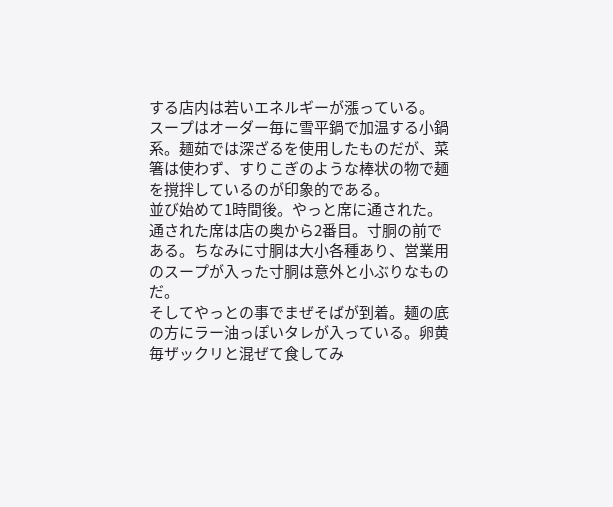する店内は若いエネルギーが漲っている。
スープはオーダー毎に雪平鍋で加温する小鍋系。麺茹では深ざるを使用したものだが、菜箸は使わず、すりこぎのような棒状の物で麺を撹拌しているのが印象的である。
並び始めて1時間後。やっと席に通された。通された席は店の奥から2番目。寸胴の前である。ちなみに寸胴は大小各種あり、営業用のスープが入った寸胴は意外と小ぶりなものだ。
そしてやっとの事でまぜそばが到着。麺の底の方にラー油っぽいタレが入っている。卵黄毎ザックリと混ぜて食してみ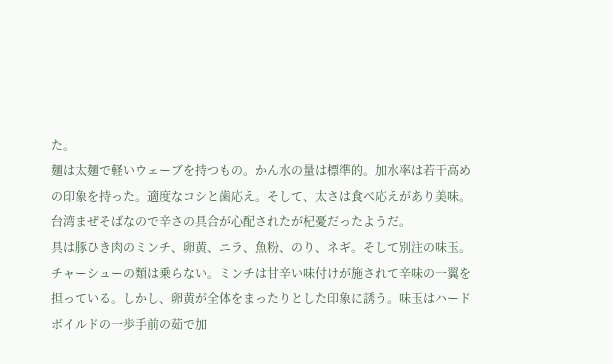た。
麺は太麺で軽いウェーブを持つもの。かん水の量は標準的。加水率は若干高めの印象を持った。適度なコシと歯応え。そして、太さは食べ応えがあり美味。台湾まぜそばなので辛さの具合が心配されたが杞憂だったようだ。
具は豚ひき肉のミンチ、卵黄、ニラ、魚粉、のり、ネギ。そして別注の味玉。チャーシューの類は乗らない。ミンチは甘辛い味付けが施されて辛味の一翼を担っている。しかし、卵黄が全体をまったりとした印象に誘う。味玉はハードボイルドの一歩手前の茹で加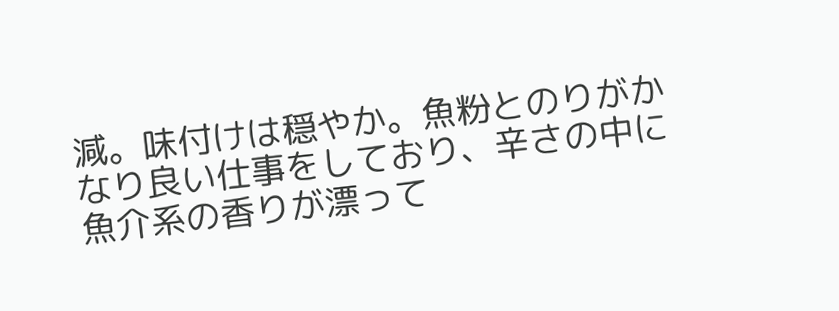減。味付けは穏やか。魚粉とのりがかなり良い仕事をしており、辛さの中に魚介系の香りが漂って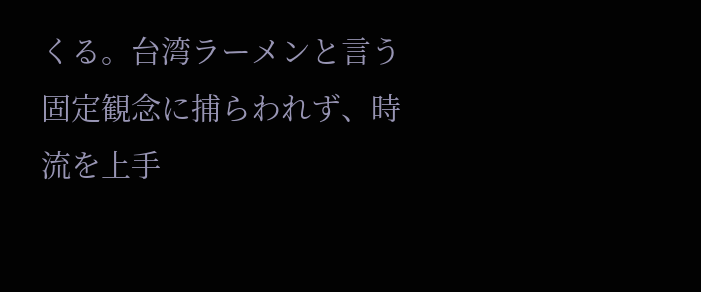くる。台湾ラーメンと言う固定観念に捕らわれず、時流を上手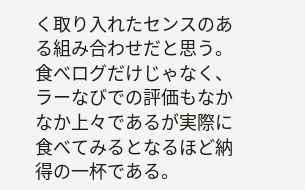く取り入れたセンスのある組み合わせだと思う。
食べログだけじゃなく、ラーなびでの評価もなかなか上々であるが実際に食べてみるとなるほど納得の一杯である。